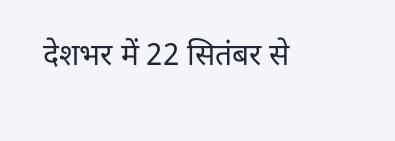देशभर में 22 सितंबर से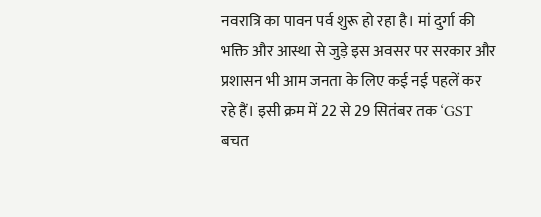नवरात्रि का पावन पर्व शुरू हो रहा है। मां दुर्गा की भक्ति और आस्था से जुड़े इस अवसर पर सरकार और प्रशासन भी आम जनता के लिए कई नई पहलें कर रहे हैं। इसी क्रम में 22 से 29 सितंबर तक ‘GST बचत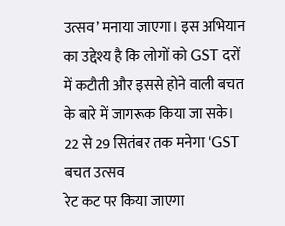उत्सव’ मनाया जाएगा। इस अभियान का उद्देश्य है कि लोगों को GST दरों में कटौती और इससे होने वाली बचत के बारे में जागरूक किया जा सके।
22 से 29 सितंबर तक मनेगा ‘GST बचत उत्सव
रेट कट पर किया जाएगा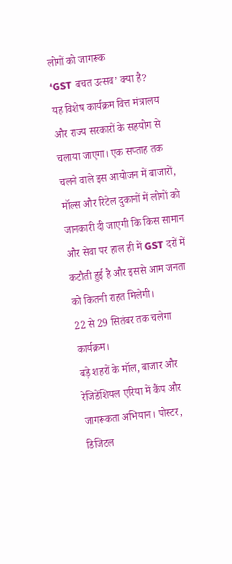लोगों को जागरूक
‘GST बचत उत्सव’ क्या है?
यह विशेष कार्यक्रम वित्त मंत्रालय और राज्य सरकारों के सहयोग से चलाया जाएगा। एक सप्ताह तक चलने वाले इस आयोजन में बाजारों, मॉल्स और रिटेल दुकानों में लोगों को जानकारी दी जाएगी कि किस सामान और सेवा पर हाल ही में GST दरों में कटौती हुई है और इससे आम जनता को कितनी राहत मिलेगी।
22 से 29 सितंबर तक चलेगा कार्यक्रम।
बड़े शहरों के मॉल, बाजार और रेजिडेंशियल एरिया में कैंप और जागरूकता अभियान। पोस्टर, डिजिटल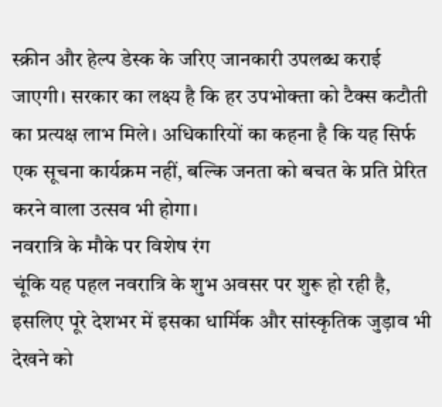स्क्रीन और हेल्प डेस्क के जरिए जानकारी उपलब्ध कराई जाएगी। सरकार का लक्ष्य है कि हर उपभोक्ता को टैक्स कटौती का प्रत्यक्ष लाभ मिले। अधिकारियों का कहना है कि यह सिर्फ एक सूचना कार्यक्रम नहीं, बल्कि जनता को बचत के प्रति प्रेरित करने वाला उत्सव भी होगा।
नवरात्रि के मौके पर विशेष रंग
चूंकि यह पहल नवरात्रि के शुभ अवसर पर शुरू हो रही है, इसलिए पूरे देशभर में इसका धार्मिक और सांस्कृतिक जुड़ाव भी देखने को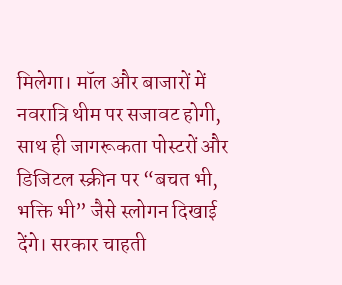मिलेगा। मॉल और बाजारों में नवरात्रि थीम पर सजावट होगी, साथ ही जागरूकता पोस्टरों और डिजिटल स्क्रीन पर “बचत भी, भक्ति भी” जैसे स्लोगन दिखाई देंगे। सरकार चाहती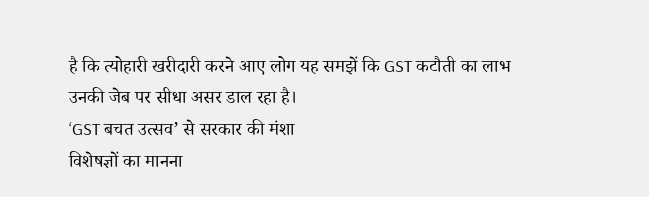है कि त्योहारी खरीदारी करने आए लोग यह समझें कि GST कटौती का लाभ उनकी जेब पर सीधा असर डाल रहा है।
‘GST बचत उत्सव’ से सरकार की मंशा
विशेषज्ञों का मानना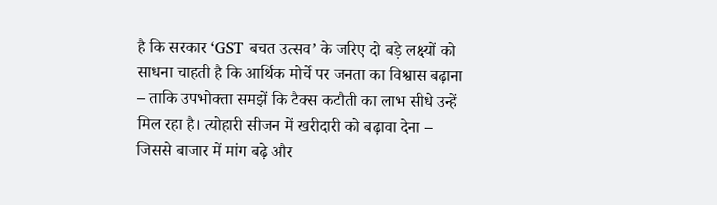है कि सरकार ‘GST बचत उत्सव’ के जरिए दो बड़े लक्ष्यों को साधना चाहती है कि आर्थिक मोर्चे पर जनता का विश्वास बढ़ाना – ताकि उपभोक्ता समझें कि टैक्स कटौती का लाभ सीधे उन्हें मिल रहा है। त्योहारी सीजन में खरीदारी को बढ़ावा देना – जिससे बाजार में मांग बढ़े और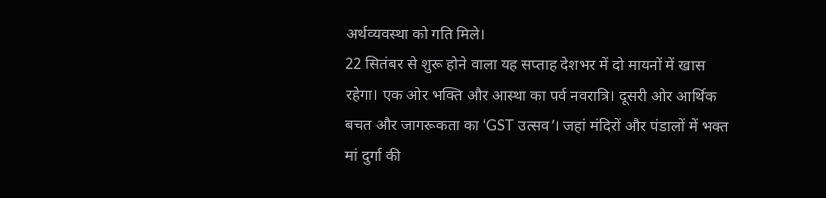अर्थव्यवस्था को गति मिले।
22 सितंबर से शुरू होने वाला यह सप्ताह देशभर में दो मायनों में खास रहेगा। एक ओर भक्ति और आस्था का पर्व नवरात्रि। दूसरी ओर आर्थिक बचत और जागरूकता का ‘GST उत्सव’। जहां मंदिरों और पंडालों में भक्त मां दुर्गा की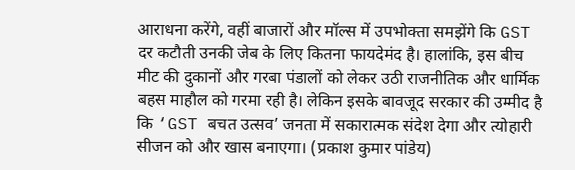आराधना करेंगे, वहीं बाजारों और मॉल्स में उपभोक्ता समझेंगे कि GST दर कटौती उनकी जेब के लिए कितना फायदेमंद है। हालांकि, इस बीच मीट की दुकानों और गरबा पंडालों को लेकर उठी राजनीतिक और धार्मिक बहस माहौल को गरमा रही है। लेकिन इसके बावजूद सरकार की उम्मीद है कि ‘GST बचत उत्सव’ जनता में सकारात्मक संदेश देगा और त्योहारी सीजन को और खास बनाएगा। (प्रकाश कुमार पांडेय)